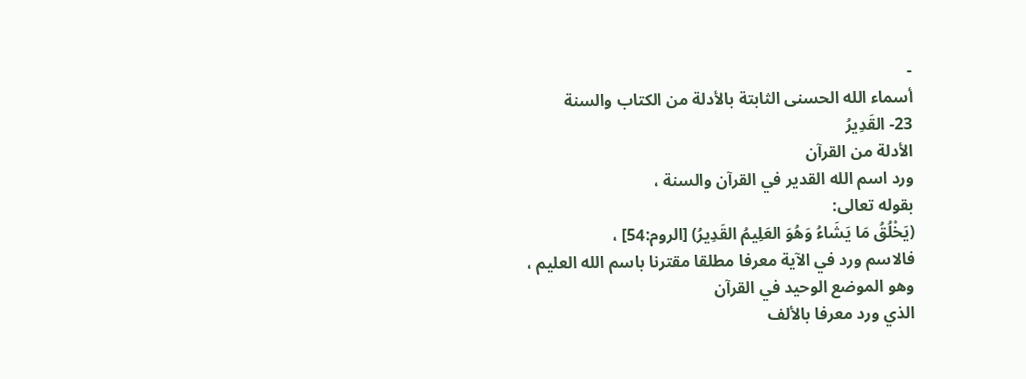-
أسماء الله الحسنى الثابتة بالأدلة من الكتاب والسنة
23- القَدِيرُ
الأدلة من القرآن
ورد اسم الله القدير في القرآن والسنة ،
بقوله تعالى:
(يَخْلُقُ مَا يَشَاءُ وَهُوَ العَلِيمُ القَدِيرُ) [الروم:54] ،
فالاسم ورد في الآية معرفا مطلقا مقترنا باسم الله العليم ،
وهو الموضع الوحيد في القرآن
الذي ورد معرفا بالألف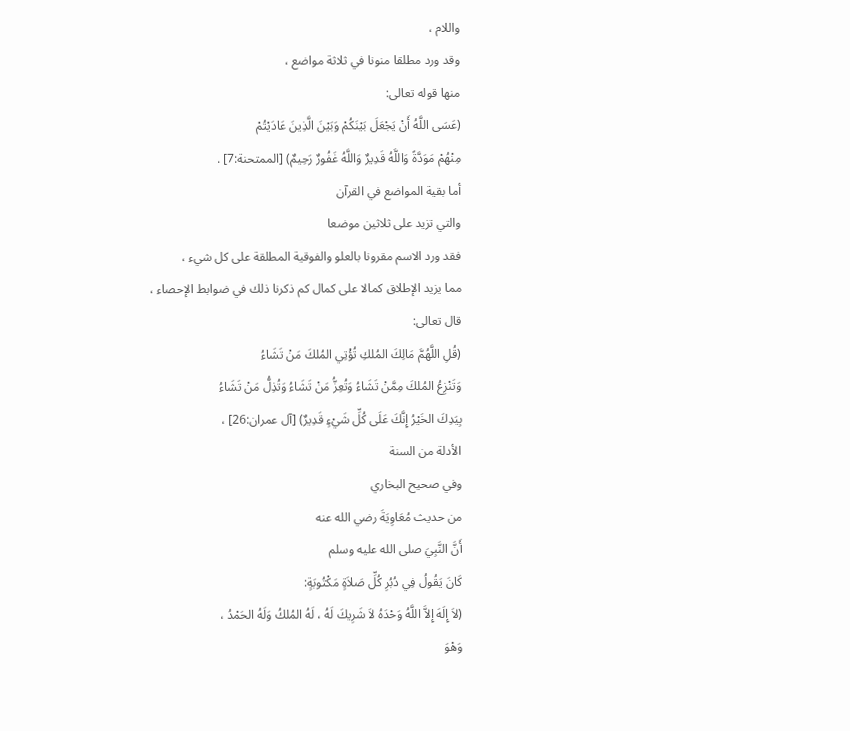واللام ،
وقد ورد مطلقا منونا في ثلاثة مواضع ،
منها قوله تعالى:
(عَسَى اللَّهُ أَنْ يَجْعَلَ بَيْنَكُمْ وَبَيْنَ الَّذِينَ عَادَيْتُمْ
مِنْهُمْ مَوَدَّةً وَاللَّهُ قَدِيرٌ وَاللَّهُ غَفُورٌ رَحِيمٌ) [الممتحنة:7] .
أما بقية المواضع في القرآن
والتي تزيد على ثلاثين موضعا
فقد ورد الاسم مقرونا بالعلو والفوقية المطلقة على كل شيء ،
مما يزيد الإطلاق كمالا على كمال كم ذكرنا ذلك في ضوابط الإحصاء ،
قال تعالى:
(قُلِ اللَّهُمَّ مَالِكَ المُلكِ تُؤْتِي المُلكَ مَنْ تَشَاءُ
وَتَنْزِعُ المُلكَ مِمَّنْ تَشَاءُ وَتُعِزُّ مَنْ تَشَاءُ وَتُذِلُّ مَنْ تَشَاءُ
بِيَدِكَ الخَيْرُ إِنَّكَ عَلَى كُلِّ شَيْءٍ قَدِيرٌ) [آل عمران:26] ،
الأدلة من السنة
وفي صحيح البخاري
من حديث مُعَاوِيَةَ رضي الله عنه
أَنَّ النَّبِيَ صلى الله عليه وسلم
كَانَ يَقُولُ فِي دُبُرِ كُلِّ صَلاَةٍ مَكْتُوبَةٍ:
(لاَ إِلَهَ إِلاَّ اللَّهُ وَحْدَهُ لاَ شَرِيكَ لَهُ ، لَهُ المُلكُ وَلَهُ الحَمْدُ ،
وَهْوَ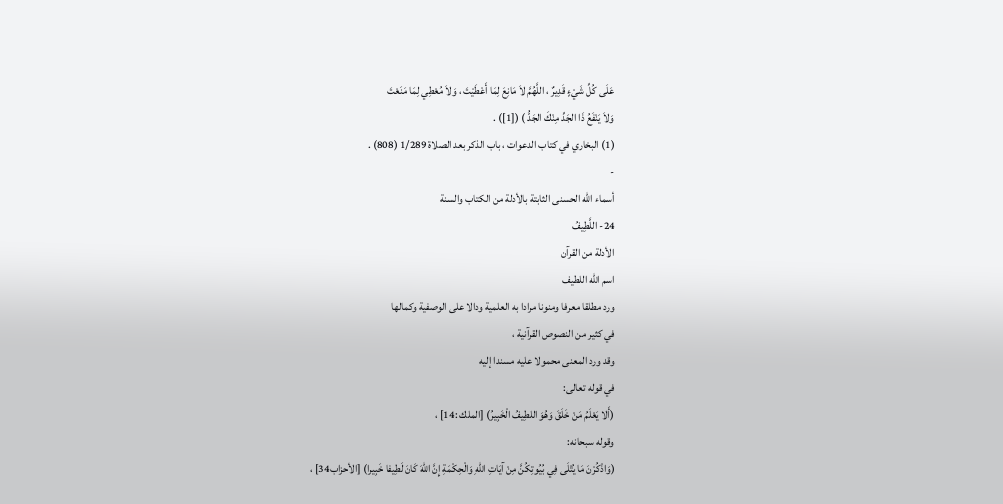عَلَى كُلِّ شَيْءٍ قَدِيرٌ ، اللَّهُمَّ لاَ مَانِعَ لِمَا أَعْطَيْتَ ، وَلاَ مُعْطِي لِمَا مَنَعْتَ
وَلاَ يَنْفَعُ ذَا الجَدِّ مِنْكَ الجَدُّ ) ([1]) .
(1) البخاري في كتاب الدعوات ، باب الذكر بعد الصلاة 1/289 (808) .
-
أسماء الله الحسنى الثابتة بالأدلة من الكتاب والسنة
24- اللَّطِيفُ
الأدلة من القرآن
اسم الله اللطيف
ورد مطلقا معرفا ومنونا مرادا به العلمية ودالا على الوصفية وكمالها
في كثير من النصوص القرآنية ،
وقد ورد المعنى محمولا عليه مسندا إليه
في قوله تعالى:
(أَلا يَعْلَمُ مَنْ خَلَقَ وَهُوَ اللطِيفُ الْخَبِيرُ) [الملك :14] ،
وقوله سبحانه:
(وَاذْكُرْنَ مَا يُتْلَى فِي بُيُوتِكُنَّ مِنْ آيَاتِ اللهِ وَالْحِكْمَةِ إِنَّ اللهَ كَانَ لَطِيفا خَبِيرا) [الأحزاب34] ،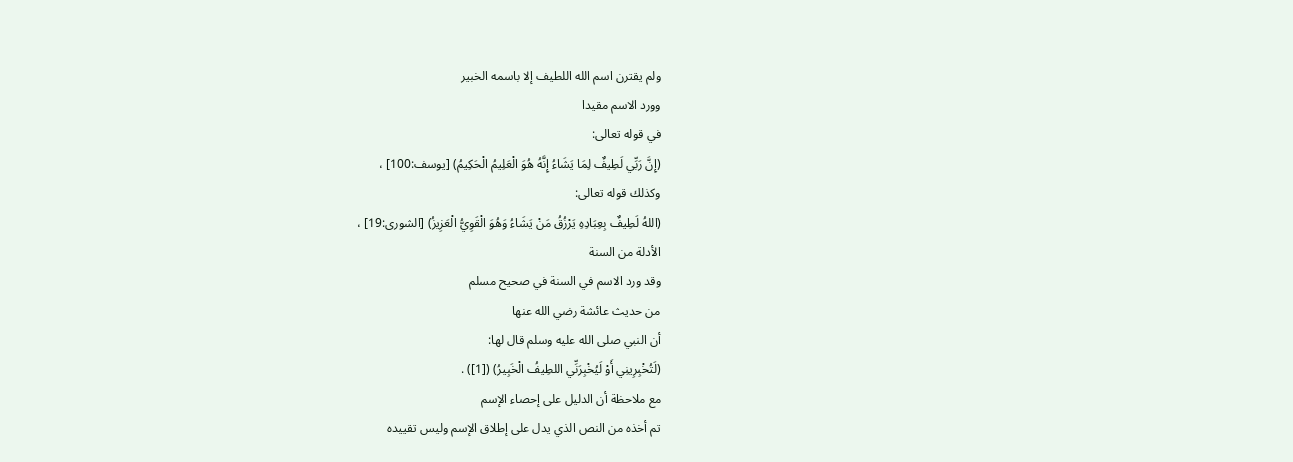ولم يقترن اسم الله اللطيف إلا باسمه الخبير
وورد الاسم مقيدا
في قوله تعالى:
(إِنَّ رَبِّي لَطِيفٌ لِمَا يَشَاءُ إِنَّهُ هُوَ الْعَلِيمُ الْحَكِيمُ) [يوسف:100] ،
وكذلك قوله تعالى:
(اللهُ لَطِيفٌ بِعِبَادِهِ يَرْزُقُ مَنْ يَشَاءُ وَهُوَ الْقَوِيُّ الْعَزِيزُ) [الشورى:19] ،
الأدلة من السنة
وقد ورد الاسم في السنة في صحيح مسلم
من حديث عائشة رضي الله عنها
أن النبي صلى الله عليه وسلم قال لها:
(لَتُخْبِرِينِي أَوْ لَيُخْبِرَنِّي اللطِيفُ الْخَبِيرُ) ([1]) .
مع ملاحظة أن الدليل على إحصاء الإسم
تم أخذه من النص الذي يدل على إطلاق الإسم وليس تقييده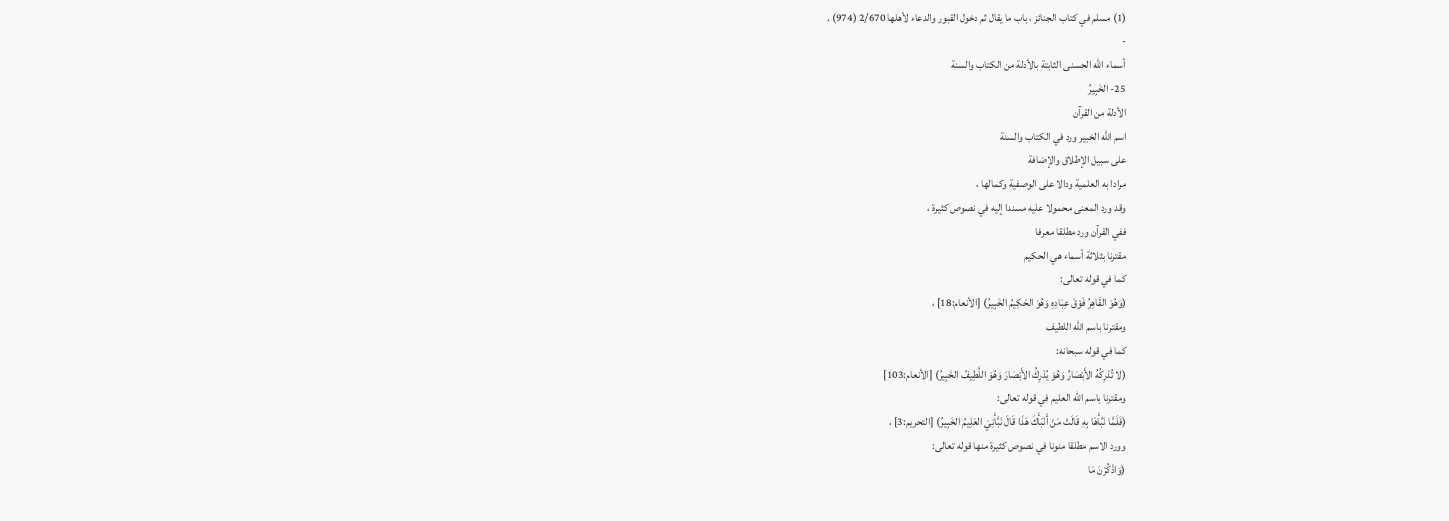(1) مسلم في كتاب الجنائز ، باب ما يقال ثم دخول القبور والدعاء لأهلها 2/670 (974) .
-
أسماء الله الحسنى الثابتة بالأدلة من الكتاب والسنة
25- الخَبِيرُ
الأدلة من القرآن
اسم الله الخبير ورد في الكتاب والسنة
على سبيل الإطلاق والإضافة
مرادا به العلمية ودالا على الوصفية وكمالها ،
وقد ورد المعنى محمولا عليه مسندا إليه في نصوص كثيرة ،
ففي القرآن ورد مطلقا معرفا
مقترنا بثلاثة أسماء هي الحكيم
كما في قوله تعالى:
(وَهُوَ القَاهِرُ فَوْقَ عِبَادِهِ وَهُوَ الحَكِيمُ الخَبِيرُ) [الأنعام:18] ،
ومقترنا باسم الله اللطيف
كما في قوله سبحانه:
(لا تُدْرِكُهُ الأَبْصَارُ وَهُوَ يُدْرِكُ الأَبْصَارَ وَهُوَ اللَّطِيفُ الخَبِيرُ) [الأنعام:103]
ومقترنا باسم الله العليم في قوله تعالى:
(فَلَمَّا نَبَّأَهَا بِهِ قَالَتْ مَنْ أَنْبَأَكَ هَذَا قَالَ نَبَّأَنِيَ العَلِيمُ الخَبِيرُ) [التحريم:3] ،
وورد الاسم مطلقا منونا في نصوص كثيرة منها قوله تعالى:
(وَاذْكُرْنَ مَا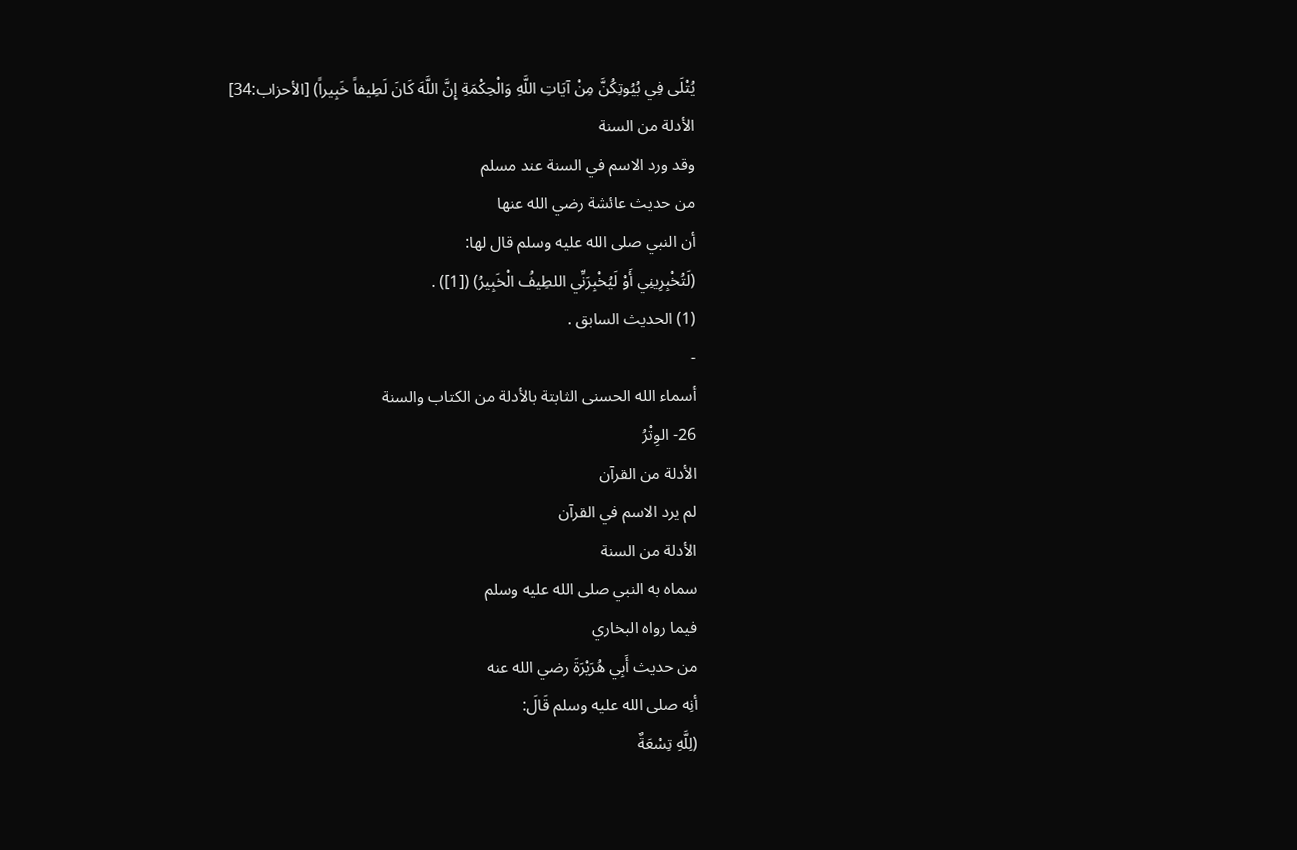يُتْلَى فِي بُيُوتِكُنَّ مِنْ آيَاتِ اللَّهِ وَالْحِكْمَةِ إِنَّ اللَّهَ كَانَ لَطِيفاً خَبِيراً) [الأحزاب:34]
الأدلة من السنة
وقد ورد الاسم في السنة عند مسلم
من حديث عائشة رضي الله عنها
أن النبي صلى الله عليه وسلم قال لها:
(لَتُخْبِرِينِي أَوْ لَيُخْبِرَنِّي اللطِيفُ الْخَبِيرُ) ([1]) .
(1) الحديث السابق .
-
أسماء الله الحسنى الثابتة بالأدلة من الكتاب والسنة
26- الوِتْرُ
الأدلة من القرآن
لم يرد الاسم في القرآن
الأدلة من السنة
سماه به النبي صلى الله عليه وسلم
فيما رواه البخاري
من حديث أَبِي هُرَيْرَةَ رضي الله عنه
أنِه صلى الله عليه وسلم قَالَ:
(لِلَّهِ تِسْعَةٌ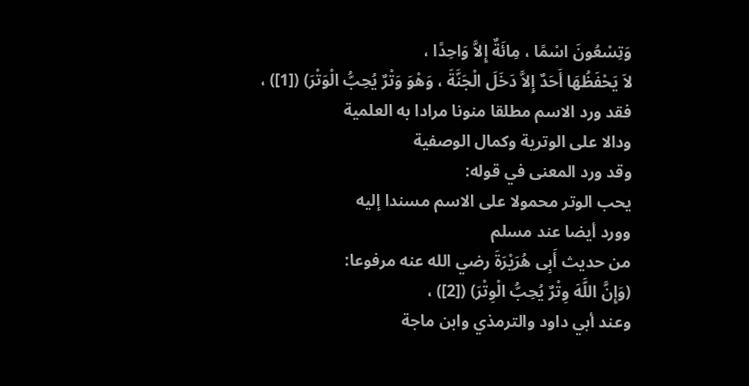وَتِسْعُونَ اسْمًا ، مِائَةٌ إِلاَّ وَاحِدًا ،
لاَ يَحْفَظُهَا أَحَدٌ إِلاَّ دَخَلَ الْجَنَّةَ ، وَهْوَ وَتْرٌ يُحِبُّ الْوَتْرَ) ([1]) ،
فقد ورد الاسم مطلقا منونا مرادا به العلمية
ودالا على الوترية وكمال الوصفية
وقد ورد المعنى في قوله:
يحب الوتر محمولا على الاسم مسندا إليه
وورد أيضا عند مسلم
من حديث أَبِى هُرَيْرَةَ رضي الله عنه مرفوعا:
(وَإِنَّ اللَّهَ وِتْرٌ يُحِبُّ الْوِتْرَ) ([2]) ،
وعند أبي داود والترمذي وابن ماجة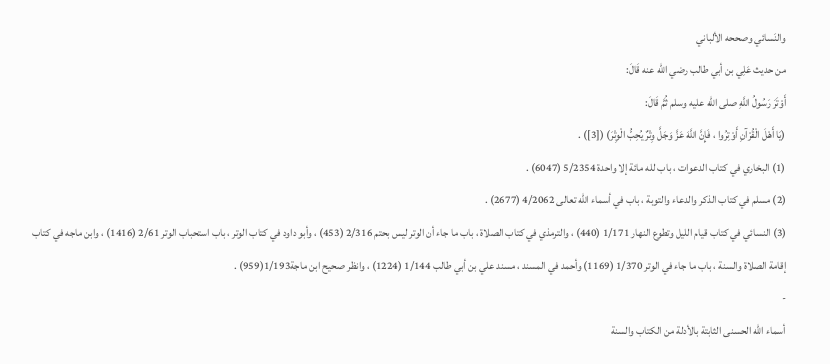والنَسائي وصححه الألباني
من حديث عَلِي بن أبي طالب رضي الله عنه قَالَ:
أَوْتَرَ رَسُولُ اللَّهِ صلى الله عليه وسلم ثُمَّ قَالَ:
(يَا أَهْلَ الْقُرْآنِ أَوْتِرُوا ، فَإِنَّ اللَّهَ عَزَّ وَجَلَّ وِتْرٌ يُحِبُّ الْوِتْرَ) ([3]) .
(1) البخاري في كتاب الدعوات ، باب لله مائة إلا واحدة 5/2354 (6047) .
(2) مسلم في كتاب الذكر والدعاء والتوبة ، باب في أسماء الله تعالى 4/2062 (2677) .
(3) النسائي في كتاب قيام الليل وتطوع النهار 1/171 (440) ، والترمذي في كتاب الصلاة ، باب ما جاء أن الوتر ليس بحتم 2/316 (453) ، وأبو داود في كتاب الوتر ، باب استحباب الوتر 2/61 (1416) ، وابن ماجه في كتاب إقامة الصلاة والسنة ، باب ما جاء في الوتر 1/370 (1169) وأحمد في المسند ، مسند علي بن أبي طالب 1/144 (1224) ، وانظر صحيح ابن ماجة1/193(959) .
-
أسماء الله الحسنى الثابتة بالأدلة من الكتاب والسنة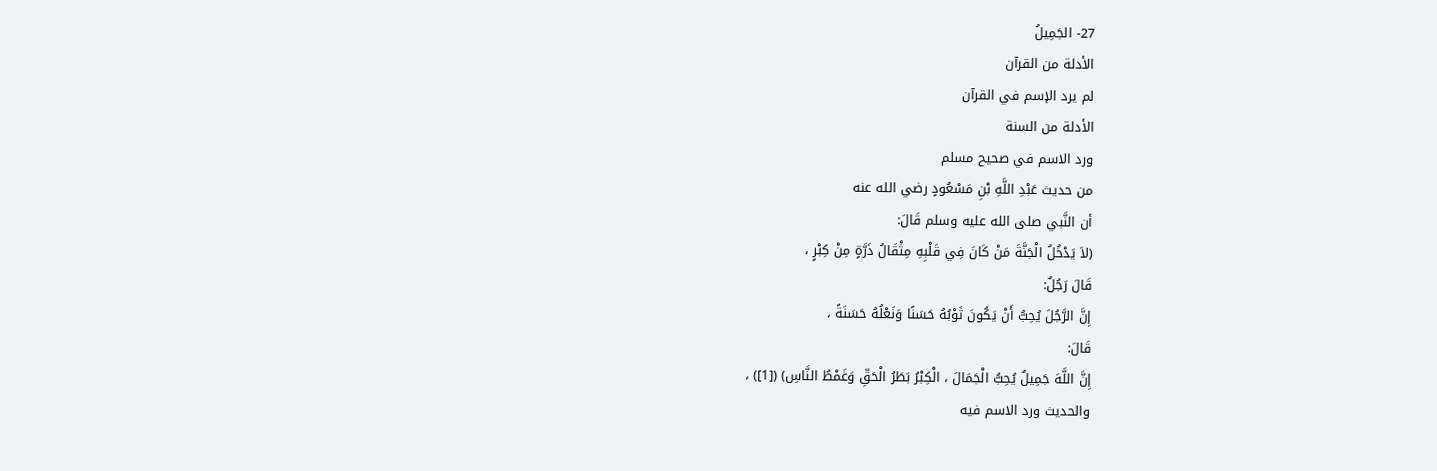27- الجَمِيلُ
الأدلة من القرآن
لم يرد الإسم في القرآن
الأدلة من السنة
ورد الاسم في صحيح مسلم
من حديث عَبْدِ اللَّهِ بْنِ مَسْعُودٍ رضي الله عنه
أن النَّبي صلى الله عليه وسلم قَالَ:
(لاَ يَدْخُلُ الْجَنَّةَ مَنْ كَانَ فِي قَلْبِهِ مِثْقَالُ ذَرَّةٍ مِنْ كِبْرٍ ،
قَالَ رَجُلٌ:
إِنَّ الرَّجُلَ يُحِبُّ أَنْ يَكُونَ ثَوْبُهُ حَسَنًا وَنَعْلُهُ حَسَنَةً ،
قَالَ:
إِنَّ اللَّهَ جَمِيلٌ يُحِبُّ الْجَمَالَ ، الْكِبْرُ بَطَرُ الْحَقِّ وَغَمْطُ النَّاسِ) ([1]) ،
والحديث ورد الاسم فيه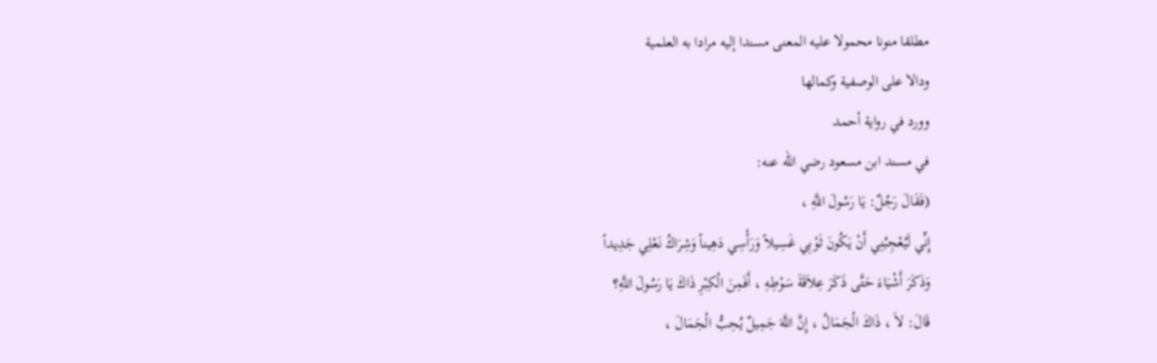مطلقا منونا محمولا عليه المعنى مسندا إليه مرادا به العلمية
ودالا على الوصفية وكمالها
وورد في رواية أحمد
في مسند ابن مسعود رضي الله عنه:
(فَقَالَ رَجُلٌ: يَا رَسُولَ اللَّهِ ،
إِنِّي لَيُعْجِبُنِي أَنْ يَكُونَ ثَوْبِي غَسِيلاً وَرَأْسِي دَهِيناً وَشِرَاكُ نَعْلِي جَدِيداً
وَذَكَرَ أَشْيَاءَ حَتَّى ذَكَرَ عِلاَقَةَ سَوْطِهِ ، أَفَمِنَ الْكِبْرِ ذَاكَ يَا رَسُولَ اللَّهِ؟
قَالَ: لاَ ، ذَاكَ الْجَمَالُ ، إِنَّ اللَّهَ جَمِيلٌ يُحِبُّ الْجَمَالَ ،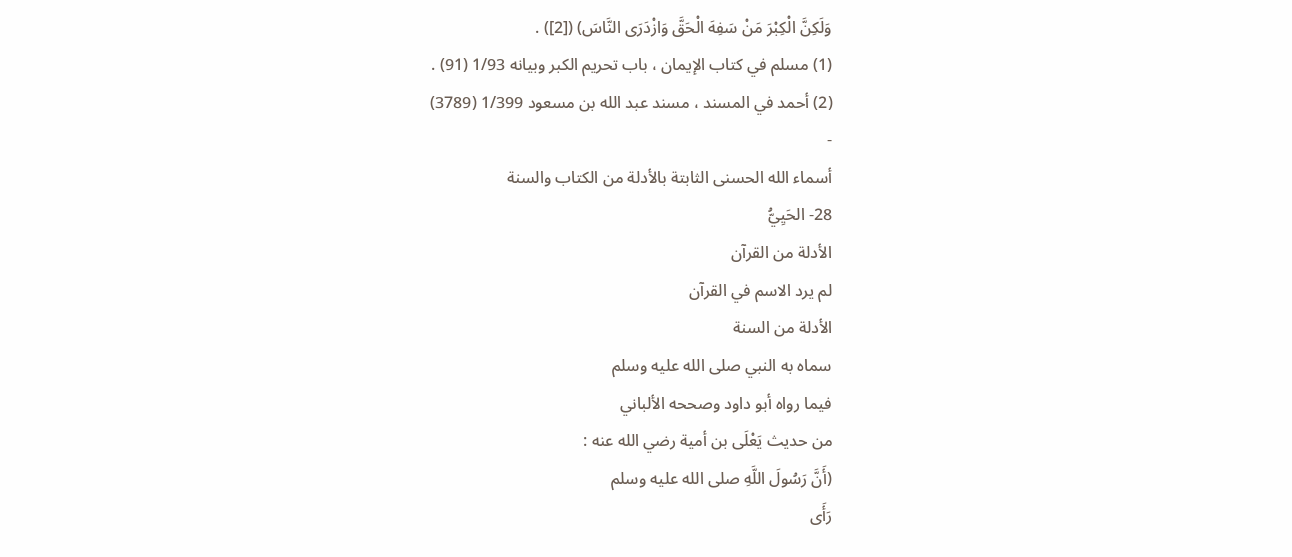وَلَكِنَّ الْكِبْرَ مَنْ سَفِهَ الْحَقَّ وَازْدَرَى النَّاسَ) ([2]) .
(1) مسلم في كتاب الإيمان ، باب تحريم الكبر وبيانه 1/93 (91) .
(2) أحمد في المسند ، مسند عبد الله بن مسعود 1/399 (3789)
-
أسماء الله الحسنى الثابتة بالأدلة من الكتاب والسنة
28- الحَيِيُّ
الأدلة من القرآن
لم يرد الاسم في القرآن
الأدلة من السنة
سماه به النبي صلى الله عليه وسلم
فيما رواه أبو داود وصححه الألباني
من حديث يَعْلَى بن أمية رضي الله عنه :
(أَنَّ رَسُولَ اللَّهِ صلى الله عليه وسلم
رَأَى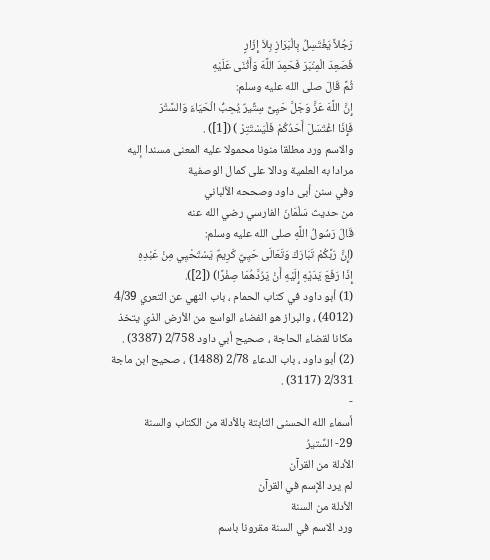رَجُلاً يَغْتَسِلُ بِالْبَرَازِ بِلاَ إِزَارٍ
فَصَعِدَ الْمِنْبَرَ فَحَمِدَ اللَّهَ وَأَثْنَى عَلَيْهِ
ثُمَّ قَالَ صلى الله عليه وسلم:
إِنَّ اللَّهَ عَزَّ وَجَلَّ حَيِىٌّ سِتِّيرٌ يُحِبُّ الْحَيَاءَ وَالسَّتْرَ
فَإِذَا اغْتَسَلَ أَحَدُكُمْ فَلْيَسْتَتِرْ ) ([1]) .
والاسم ورد مطلقا منونا محمولا عليه المعنى مسندا إليه
مرادا به العلمية ودالا على كمال الوصفية
وفي سنن أبى داود وصححه الألباني
من حديث سَلْمَانَ الفارسي رضي الله عنه
قَالَ رَسُولُ اللَّهِ صلى الله عليه وسلم:
(إِنَّ رَبَّكُمْ تَبَارَكَ وَتَعَالَى حَيِيٌ كَرِيمٌ يَسْتَحْيِي مِنْ عَبْدِهِ
إِذَا رَفَعَ يَدَيْهِ إِلَيْهِ أَنْ يَرُدَّهُمَا صِفْرًا) ([2]).
(1) أبو داود في كتاب الحمام ، باب النهي عن التعري 4/39 (4012) ، والبراز هو الفضاء الواسع من الأرض الذي يتخذ مكانا لقضاء الحاجة ، صحيح أبي داود 2/758 (3387) .
(2) أبو داود ، باب الدعاء 2/78 (1488) ، صحيح ابن ماجة 2/331 (3117) .
-
أسماء الله الحسنى الثابتة بالأدلة من الكتاب والسنة
29- السِّتيرُ
الأدلة من القرآن
لم يرد الإسم في القرآن
الأدلة من السنة
ورد الاسم في السنة مقرونا باسم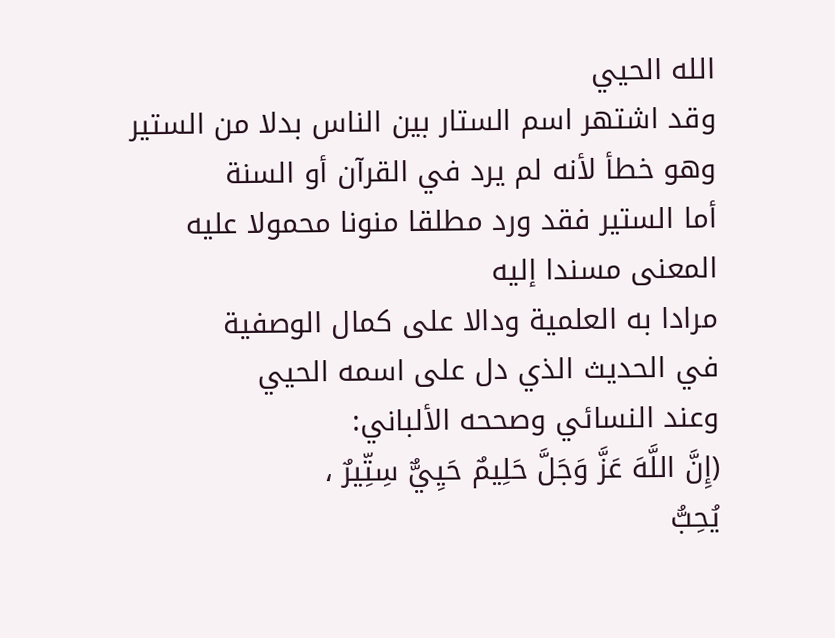الله الحيي
وقد اشتهر اسم الستار بين الناس بدلا من الستير
وهو خطأ لأنه لم يرد في القرآن أو السنة
أما الستير فقد ورد مطلقا منونا محمولا عليه المعنى مسندا إليه
مرادا به العلمية ودالا على كمال الوصفية
في الحديث الذي دل على اسمه الحيي
وعند النسائي وصححه الألباني:
(إِنَّ اللَّهَ عَزَّ وَجَلَّ حَلِيمٌ حَيِيٌّ سِتِّيرٌ ،
يُحِبُّ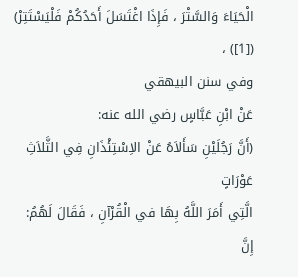الْحَيَاءَ وَالسَّتْرَ ، فَإِذَا اغْتَسَلَ أَحَدُكُمْ فَلْيَسْتَتِرْ) ([1]) ،
وفي سنن البيهقي
عَنْ ابْنِ عَبَّاسٍ رضي الله عنه:
(أَنَّ رَجُلَيْنِ سَأَلاَهُ عَنْ الاِسْتِئْذَانِ فِي الثَّلاَثِ عَوْرَاتٍ
الَّتِي أَمَرَ اللَّهُ بِهَا في الْقُرْآنِ ، فَقَالَ لَهُمُ:
إِنَّ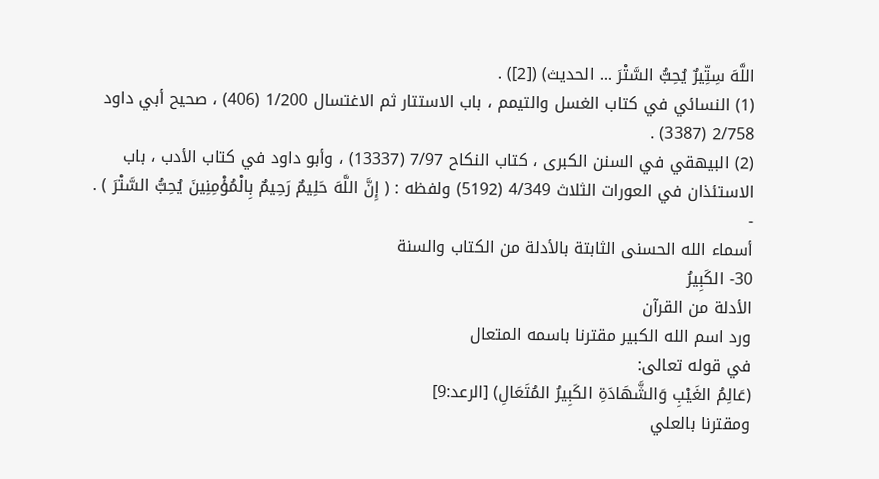اللَّهَ سِتِّيرٌ يُحِبُّ السَّتْرَ ... الحديث) ([2]) .
(1) النسائي في كتاب الغسل والتيمم ، باب الاستتار ثم الاغتسال 1/200 (406) ، صحيح أبي داود 2/758 (3387) .
(2) البيهقي في السنن الكبرى ، كتاب النكاح 7/97 (13337) ، وأبو داود في كتاب الأدب ، باب الاستئذان في العورات الثلاث 4/349 (5192) ولفظه : ( إِنَّ اللَّهَ حَلِيمٌ رَحِيمٌ بِالْمُؤْمِنِينَ يُحِبُّ السَّتْرَ ) .
-
أسماء الله الحسنى الثابتة بالأدلة من الكتاب والسنة
30- الكَبِيرُ
الأدلة من القرآن
ورد اسم الله الكبير مقترنا باسمه المتعال
في قوله تعالى:
(عَالِمُ الغَيْبِ وَالشَّهَادَةِ الكَبِيرُ المُتَعَالِ) [الرعد:9]
ومقترنا بالعلي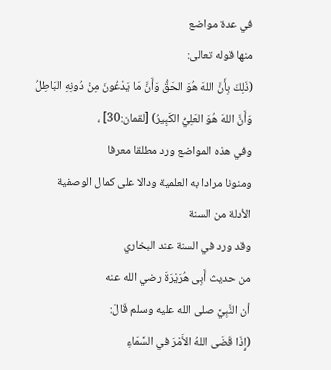في عدة مواضع
منها قوله تعالى:
(ذَلِكَ بِأَنَّ اللهَ هُوَ الحَقُّ وَأَنَّ مَا يَدْعُونَ مِنْ دُونِهِ البَاطِلُ
وَأَنَّ اللهَ هُوَ العَلِيُّ الكَبِيرُ) [لقمان:30] ،
وفي هذه المواضع ورد مطلقا معرفا
ومنونا مرادا به العلمية ودالا على كمال الوصفية
الأدلة من السنة
وقد ورد في السنة عند البخاري
من حديث أَبِى هُرَيْرَةَ رضي الله عنه
أن النَّبِيَّ صلى الله عليه وسلم قَالَ:
(إِذَا قَضَى اللهُ الأَمْرَ في السَّمَاءِ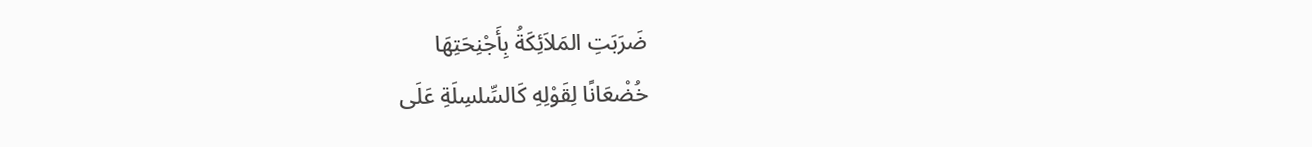ضَرَبَتِ المَلاَئِكَةُ بِأَجْنِحَتِهَا
خُضْعَانًا لِقَوْلِهِ كَالسِّلسِلَةِ عَلَى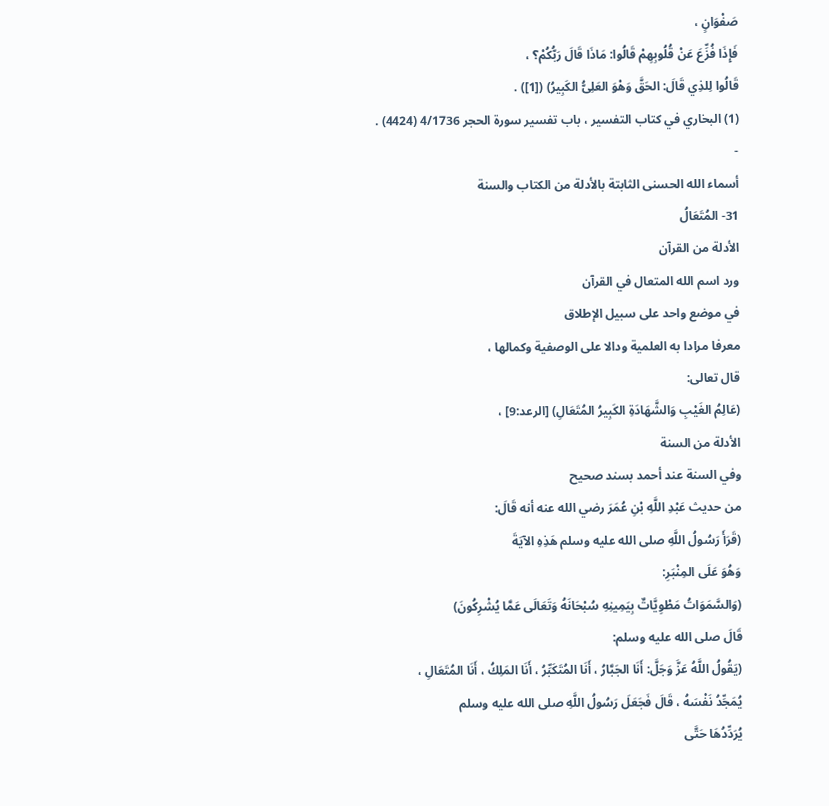صَفْوَانٍ ،
فَإِذَا فُزِّعَ عَنْ قُلُوبِهِمْ قَالُوا: مَاذَا قَالَ رَبُّكُمْ؟ ،
قَالُوا لِلذِي قَالَ: الحَقَّ وَهْوَ العَلِىُّ الكَبِيرُ) ([1]) .
(1) البخاري في كتاب التفسير ، باب تفسير سورة الحجر 4/1736 (4424) .
-
أسماء الله الحسنى الثابتة بالأدلة من الكتاب والسنة
31- المُتَعَالُ
الأدلة من القرآن
ورد اسم الله المتعال في القرآن
في موضع واحد على سبيل الإطلاق
معرفا مرادا به العلمية ودالا على الوصفية وكمالها ،
قال تعالى:
(عَالِمُ الغَيْبِ وَالشَّهَادَةِ الكَبِيرُ المُتَعَالِ) [الرعد:9] ،
الأدلة من السنة
وفي السنة عند أحمد بسند صحيح
من حديث عَبْدِ اللَّهِ بْنِ عُمَرَ رضي الله عنه أنه قَالَ:
(قَرَأَ رَسُولُ اللَّهِ صلى الله عليه وسلم هَذِهِ الآيَةَ
وَهُوَ عَلَى المِنْبَرِ:
(وَالسَّمَوَاتُ مَطْوِيَّاتٌ بِيَمِينِهِ سُبْحَانَهُ وَتَعَالَى عَمَّا يُشْرِكُونَ)
قَالَ صلى الله عليه وسلم:
(يَقُولُ اللَّهُ عَزَّ وَجَلَّ: أَنَا الجَبَّارُ ، أَنَا المُتَكَبِّرُ ، أَنَا المَلِكُ ، أَنَا المُتَعَالِ ،
يُمَجِّدُ نَفْسَهُ ، قَالَ فَجَعَلَ رَسُولُ اللَّهِ صلى الله عليه وسلم
يُرَدِّدُهَا حَتَّى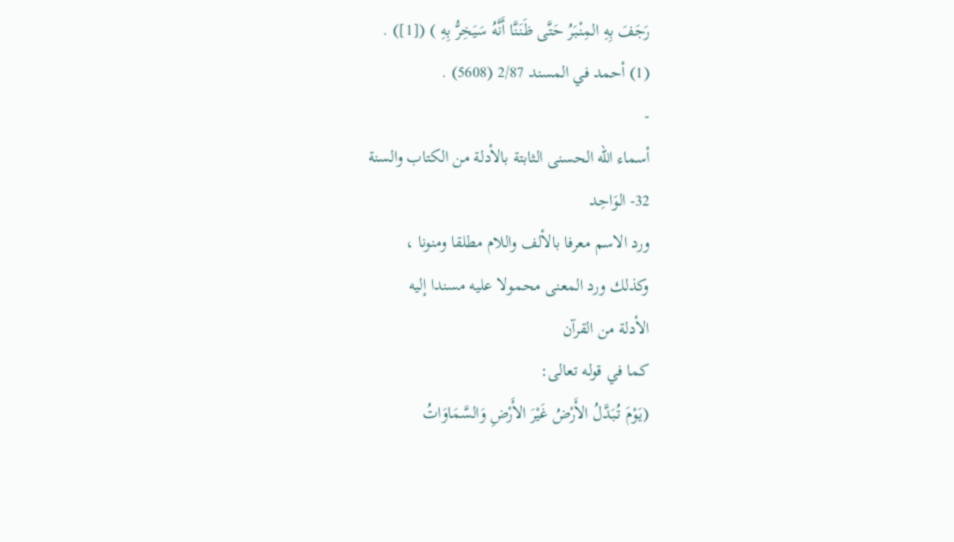رَجَفَ بِهِ المِنْبَرُ حَتَّى ظَنَنَّا أَنَّهُ سَيَخِرُّ بِهِ ) ([1]) .
(1) أحمد في المسند 2/87 (5608) .
-
أسماء الله الحسنى الثابتة بالأدلة من الكتاب والسنة
32- الوَاحِد
ورد الاسم معرفا بالألف واللام مطلقا ومنونا ،
وكذلك ورد المعنى محمولا عليه مسندا إليه
الأدلة من القرآن
كما في قوله تعالى:
(يَوْمَ تُبَدَّلُ الأَرْضُ غَيْرَ الأَرْضِ وَالسَّمَاوَاتُ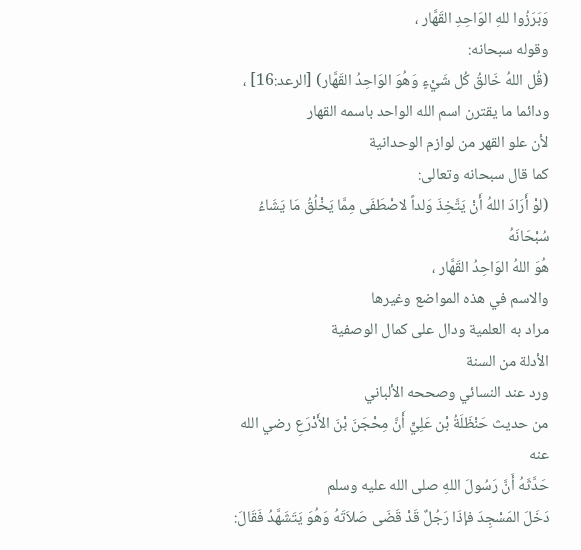وَبَرَزُوا للهِ الوَاحِدِ القَهَّار ،
وقوله سبحانه:
(قُل اللهُ خَالقُ كُل شَيْءٍ وَهُوَ الوَاحِدُ القَهَّار) [الرعد:16] ،
ودائما ما يقترن اسم الله الواحد باسمه القهار
لأن علو القهر من لوازم الوحدانية
كما قال سبحانه وتعالى:
(لوْ أَرَادَ اللهُ أَنْ يَتَّخِذَ وَلداً لاصْطَفَى مِمَّا يَخْلُقُ مَا يَشَاءُ سُبْحَانَهُ
هُوَ اللهُ الوَاحِدُ القَهَّار ،
والاسم في هذه المواضع وغيرها
مراد به العلمية ودال على كمال الوصفية
الأدلة من السنة
ورد عند النسائي وصححه الألباني
من حديث حَنْظَلَةُ بْن عَلِيٍّ أَنَّ مِحْجَنَ بْنَ الأَدْرَعِ رضي الله عنه
حَدَّثَهُ أَنَّ رَسُولَ اللهِ صلى الله عليه وسلم
دَخَلَ المَسْجِدَ فإذَا رَجُلٌ قَدْ قَضَى صَلاَتَهُ وَهُوَ يَتَشَهَّدُ فَقَالَ: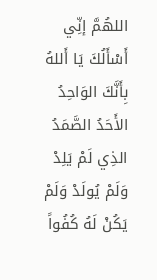اللهُمَّ إنِّي أَسْأَلُكَ يَا أَللهُ
بِأَنَّكَ الوَاحِدُ الأَحَدُ الصَّمَدُ الذِي لَمْ يَلِدْ وَلَمْ يُولَدْ وَلَمْ يَكُنْ لَهُ كُفُواً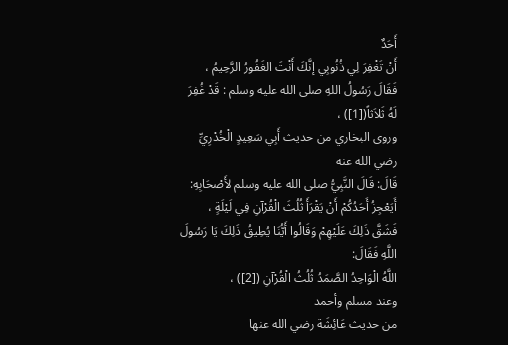أَحَدٌ
أَنْ تَغْفِرَ لِي ذُنُوبِي إنَّكَ أَنْتَ الغَفُورُ الرَّحِيمُ ،
فَقَالَ رَسُولُ اللهِ صلى الله عليه وسلم : قَدْ غُفِرَ لَهُ ثَلاَثاً([1]) ،
وروى البخاري من حديث أَبِي سَعِيدٍ الْخُدْرِيِّ رضي الله عنه
قَالَ: قَالَ النَّبِيُّ صلى الله عليه وسلم لأَصْحَابِهِ:
أَيَعْجِزُ أَحَدُكُمْ أَنْ يَقْرَأَ ثُلُثَ الْقُرْآنِ فِي لَيْلَةٍ ،
فَشَقَّ ذَلِكَ عَلَيْهِمْ وَقَالُوا أَيُّنَا يُطِيقُ ذَلِكَ يَا رَسُولَ اللَّهِ فَقَالَ:
اللَّهُ الْوَاحِدُ الصَّمَدُ ثُلُثُ الْقُرْآنِ ([2]) ،
وعند مسلم وأحمد
من حديث عَائِشَة رضي الله عنها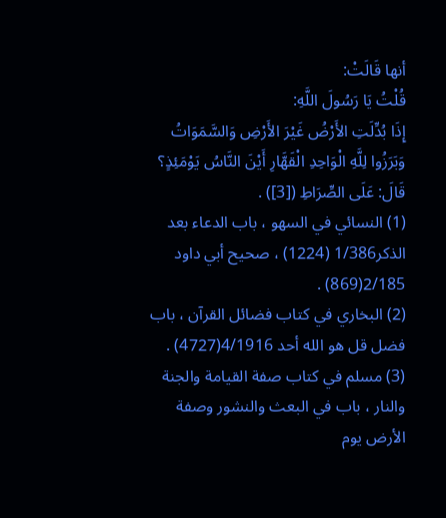أنها قَالَتْ:
قُلْتُ يَا رَسُولَ اللَّهِ:
إِذَا بُدِّلَتِ الأَرْضُ غَيْرَ الأَرْضِ وَالسَّمَوَاتُ
وَبَرَزُوا لِلَّهِ الْوَاحِدِ الْقَهَّارِ أَيْنَ النَّاسُ يَوْمَئِذٍ؟
قَالَ: عَلَى الصِّرَاطِ ([3]) .
(1) النسائي في السهو ، باب الدعاء بعد الذكر1/386 (1224) ، صحيح أبي داود 2/185(869) .
(2) البخاري في كتاب فضائل القرآن ، باب فضل قل هو الله أحد 4/1916(4727) .
(3) مسلم في كتاب صفة القيامة والجنة والنار ، باب في البعث والنشور وصفة الأرض يوم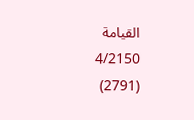القيامة 4/2150 (2791)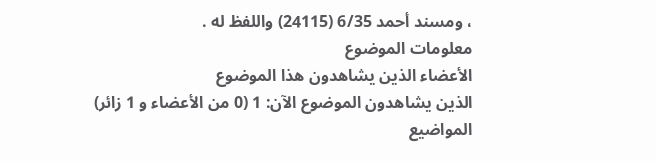، ومسند أحمد 6/35 (24115) واللفظ له .
معلومات الموضوع
الأعضاء الذين يشاهدون هذا الموضوع
الذين يشاهدون الموضوع الآن: 1 (0 من الأعضاء و 1 زائر)
المواضيع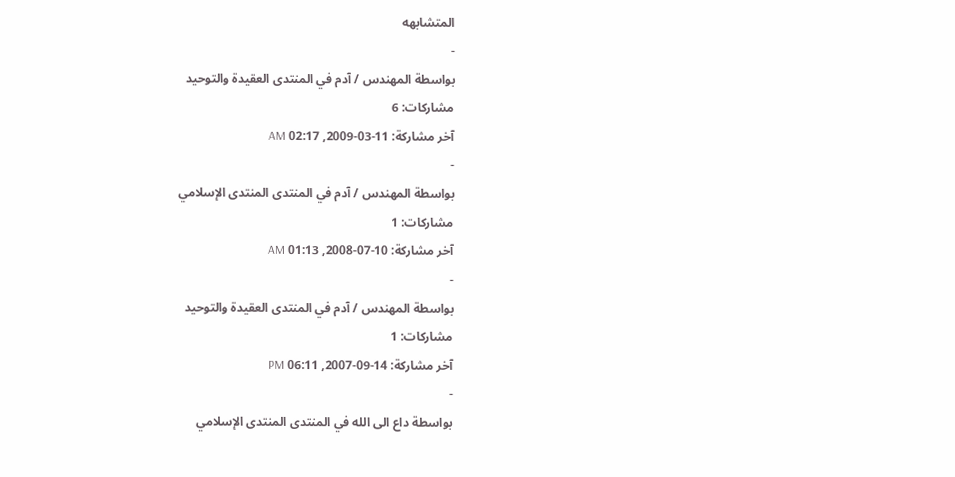المتشابهه
-
بواسطة المهندس / آدم في المنتدى العقيدة والتوحيد
مشاركات: 6
آخر مشاركة: 11-03-2009, 02:17 AM
-
بواسطة المهندس / آدم في المنتدى المنتدى الإسلامي
مشاركات: 1
آخر مشاركة: 10-07-2008, 01:13 AM
-
بواسطة المهندس / آدم في المنتدى العقيدة والتوحيد
مشاركات: 1
آخر مشاركة: 14-09-2007, 06:11 PM
-
بواسطة داع الى الله في المنتدى المنتدى الإسلامي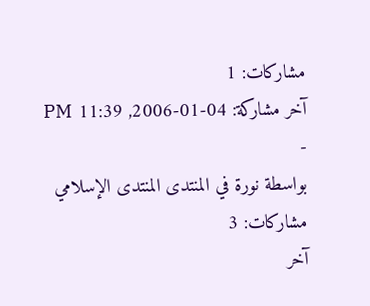مشاركات: 1
آخر مشاركة: 04-01-2006, 11:39 PM
-
بواسطة نورة في المنتدى المنتدى الإسلامي
مشاركات: 3
آخر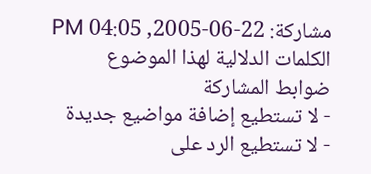مشاركة: 22-06-2005, 04:05 PM
الكلمات الدلالية لهذا الموضوع
ضوابط المشاركة
- لا تستطيع إضافة مواضيع جديدة
- لا تستطيع الرد على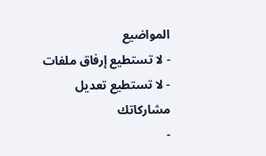المواضيع
- لا تستطيع إرفاق ملفات
- لا تستطيع تعديل مشاركاتك
-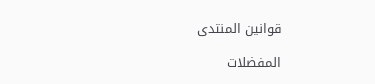قوانين المنتدى

المفضلات